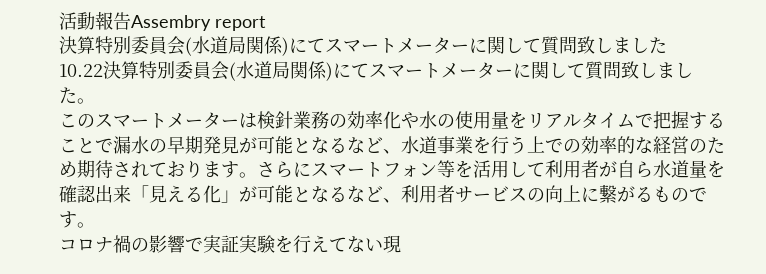活動報告Assembry report
決算特別委員会(水道局関係)にてスマートメーターに関して質問致しました
10.22決算特別委員会(水道局関係)にてスマートメーターに関して質問致しました。
このスマートメーターは検針業務の効率化や水の使用量をリアルタイムで把握することで漏水の早期発見が可能となるなど、水道事業を行う上での効率的な経営のため期待されております。さらにスマートフォン等を活用して利用者が自ら水道量を確認出来「見える化」が可能となるなど、利用者サービスの向上に繋がるものです。
コロナ禍の影響で実証実験を行えてない現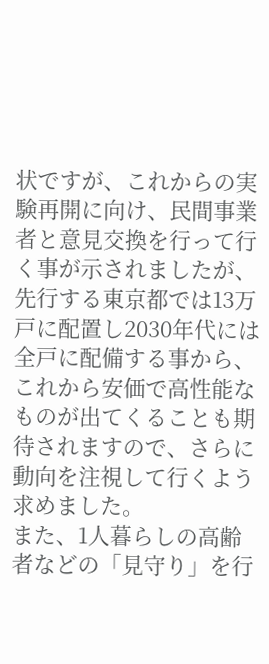状ですが、これからの実験再開に向け、民間事業者と意見交換を行って行く事が示されましたが、先行する東京都では13万戸に配置し2030年代には全戸に配備する事から、これから安価で高性能なものが出てくることも期待されますので、さらに動向を注視して行くよう求めました。
また、1人暮らしの高齢者などの「見守り」を行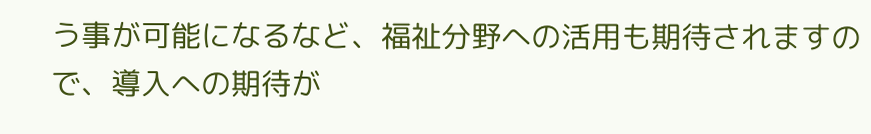う事が可能になるなど、福祉分野への活用も期待されますので、導入への期待が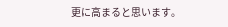更に高まると思います。